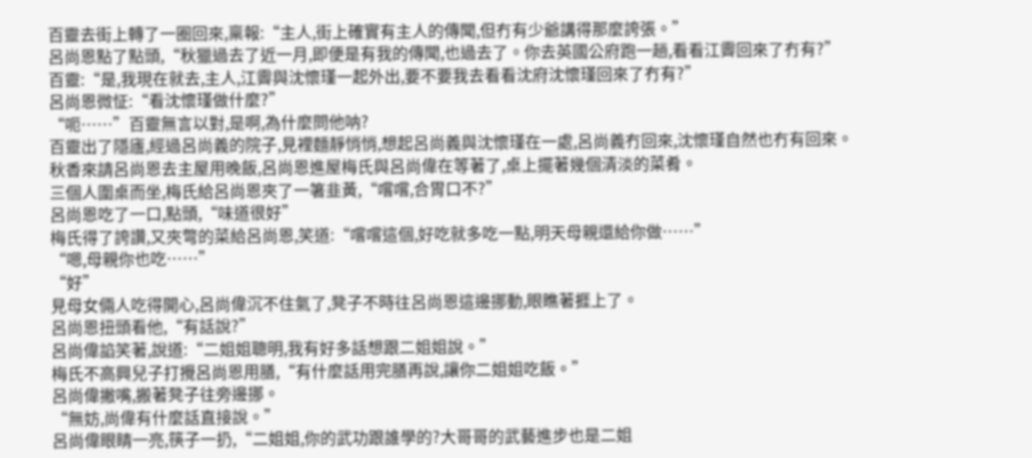百靈去街上轉了一圈回來,稟報:“主人,街上確實有主人的傳聞,但冇有少爺講得那麼誇張。”
呂尚恩點了點頭,“秋獵過去了近一月,即便是有我的傳聞,也過去了。你去英國公府跑一趟,看看江霽回來了冇有?”
百靈:“是,我現在就去,主人,江霽與沈懷瑾一起外出,要不要我去看看沈府沈懷瑾回來了冇有?”
呂尚恩微怔:“看沈懷瑾做什麼?”
“呃……”百靈無言以對,是啊,為什麼問他呐?
百靈出了隱廬,經過呂尚義的院子,見裡麵靜悄悄,想起呂尚義與沈懷瑾在一處,呂尚義冇回來,沈懷瑾自然也冇有回來。
秋香來請呂尚恩去主屋用晚飯,呂尚恩進屋梅氏與呂尚偉在等著了,桌上擺著幾個清淡的菜肴。
三個人圍桌而坐,梅氏給呂尚恩夾了一箸韭黃,“嚐嚐,合胃口不?”
呂尚恩吃了一口,點頭,“味道很好”
梅氏得了誇讚,又夾彆的菜給呂尚恩,笑道:“嚐嚐這個,好吃就多吃一點,明天母親還給你做……”
“嗯,母親你也吃……”
“好”
見母女倆人吃得開心,呂尚偉沉不住氣了,凳子不時往呂尚恩這邊挪動,眼瞧著捱上了。
呂尚恩扭頭看他,“有話說?”
呂尚偉諂笑著,說道:“二姐姐聰明,我有好多話想跟二姐姐說。”
梅氏不高興兒子打攪呂尚恩用膳,“有什麼話用完膳再說,讓你二姐姐吃飯。”
呂尚偉撇嘴,搬著凳子往旁邊挪。
“無妨,尚偉有什麼話直接說。”
呂尚偉眼睛一亮,筷子一扔,“二姐姐,你的武功跟誰學的?大哥哥的武藝進步也是二姐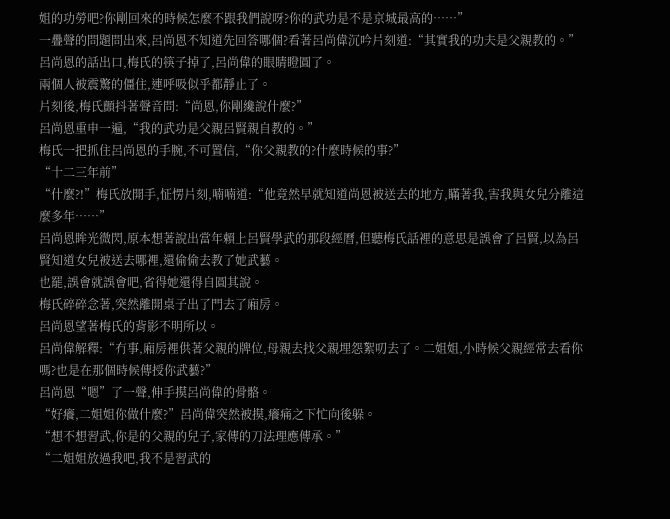姐的功勞吧?你剛回來的時候怎麼不跟我們說呀?你的武功是不是京城最高的……”
一疊聲的問題問出來,呂尚恩不知道先回答哪個?看著呂尚偉沉吟片刻道:“其實我的功夫是父親教的。”
呂尚恩的話出口,梅氏的筷子掉了,呂尚偉的眼睛瞪圓了。
兩個人被震驚的僵住,連呼吸似乎都靜止了。
片刻後,梅氏顫抖著聲音問:“尚恩,你剛纔說什麼?”
呂尚恩重申一遍,“我的武功是父親呂賢親自教的。”
梅氏一把抓住呂尚恩的手腕,不可置信,“你父親教的?什麼時候的事?”
“十二三年前”
“什麼?!”梅氏放開手,怔愣片刻,喃喃道:“他竟然早就知道尚恩被送去的地方,瞞著我,害我與女兒分離這麼多年……”
呂尚恩眸光微閃,原本想著說出當年賴上呂賢學武的那段經曆,但聽梅氏話裡的意思是誤會了呂賢,以為呂賢知道女兒被送去哪裡,還偷偷去教了她武藝。
也罷,誤會就誤會吧,省得她還得自圓其說。
梅氏碎碎念著,突然離開桌子出了門去了廂房。
呂尚恩望著梅氏的背影不明所以。
呂尚偉解釋:“冇事,廂房裡供著父親的牌位,母親去找父親埋怨絮叨去了。二姐姐,小時候父親經常去看你嗎?也是在那個時候傳授你武藝?”
呂尚恩“嗯”了一聲,伸手摸呂尚偉的骨骼。
“好癢,二姐姐你做什麼?”呂尚偉突然被摸,癢痛之下忙向後躲。
“想不想習武,你是的父親的兒子,家傳的刀法理應傳承。”
“二姐姐放過我吧,我不是習武的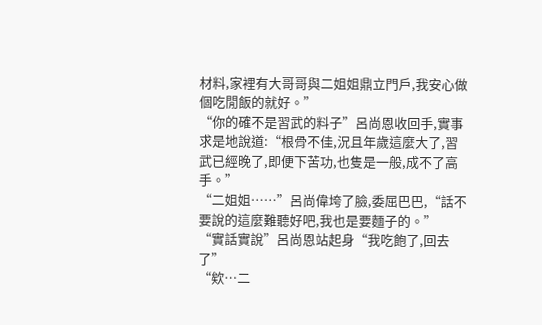材料,家裡有大哥哥與二姐姐鼎立門戶,我安心做個吃閒飯的就好。”
“你的確不是習武的料子”呂尚恩收回手,實事求是地說道:“根骨不佳,況且年歲這麼大了,習武已經晚了,即便下苦功,也隻是一般,成不了高手。”
“二姐姐……”呂尚偉垮了臉,委屈巴巴,“話不要說的這麼難聽好吧,我也是要麵子的。”
“實話實說”呂尚恩站起身“我吃飽了,回去了”
“欸…二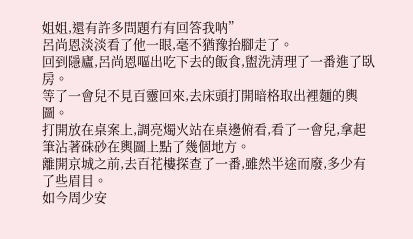姐姐,還有許多問題冇有回答我呐”
呂尚恩淡淡看了他一眼,毫不猶豫抬腳走了。
回到隱廬,呂尚恩嘔出吃下去的飯食,盥洗清理了一番進了臥房。
等了一會兒不見百靈回來,去床頭打開暗格取出裡麵的輿圖。
打開放在桌案上,調亮燭火站在桌邊俯看,看了一會兒,拿起筆沾著硃砂在輿圖上點了幾個地方。
離開京城之前,去百花樓探查了一番,雖然半途而廢,多少有了些眉目。
如今周少安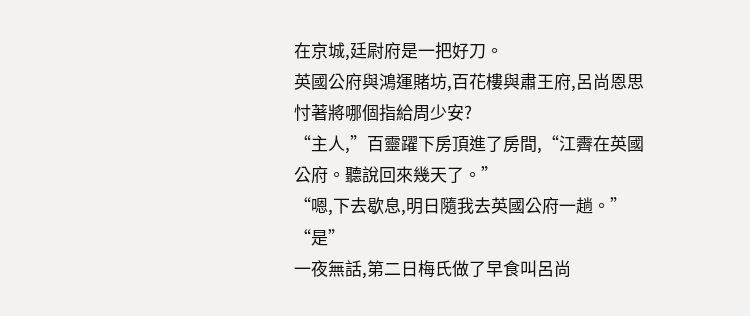在京城,廷尉府是一把好刀。
英國公府與鴻運賭坊,百花樓與肅王府,呂尚恩思忖著將哪個指給周少安?
“主人,”百靈躍下房頂進了房間,“江霽在英國公府。聽說回來幾天了。”
“嗯,下去歇息,明日隨我去英國公府一趟。”
“是”
一夜無話,第二日梅氏做了早食叫呂尚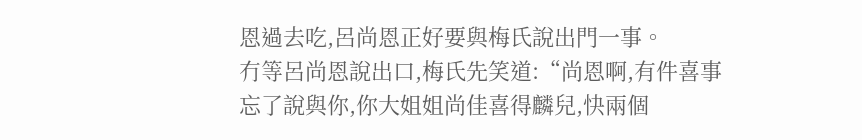恩過去吃,呂尚恩正好要與梅氏說出門一事。
冇等呂尚恩說出口,梅氏先笑道:“尚恩啊,有件喜事忘了說與你,你大姐姐尚佳喜得麟兒,快兩個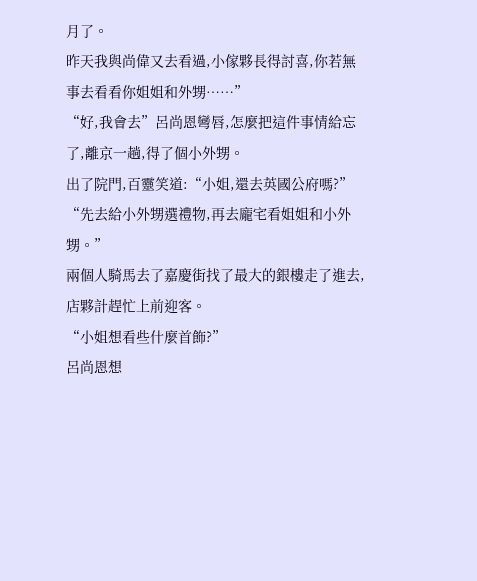月了。
昨天我與尚偉又去看過,小傢夥長得討喜,你若無事去看看你姐姐和外甥……”
“好,我會去”呂尚恩彎唇,怎麼把這件事情給忘了,離京一趟,得了個小外甥。
出了院門,百靈笑道:“小姐,還去英國公府嗎?”
“先去給小外甥選禮物,再去龐宅看姐姐和小外甥。”
兩個人騎馬去了嘉慶街找了最大的銀樓走了進去,店夥計趕忙上前迎客。
“小姐想看些什麼首飾?”
呂尚恩想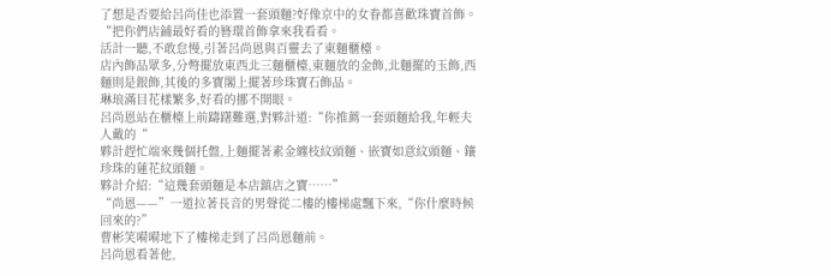了想是否要給呂尚佳也添置一套頭麵?好像京中的女眷都喜歡珠寶首飾。
“把你們店鋪最好看的簪環首飾拿來我看看。
活計一聽,不敢怠慢,引著呂尚恩與百靈去了東麵櫃檯。
店內飾品眾多,分彆擺放東西北三麵櫃檯,東麵放的金飾,北麵擺的玉飾,西麵則是銀飾,其後的多寶閣上擺著珍珠寶石飾品。
琳琅滿目花樣繁多,好看的挪不開眼。
呂尚恩站在櫃檯上前躊躇難選,對夥計道:“你推薦一套頭麵給我,年輕夫人戴的“
夥計趕忙端來幾個托盤,上麵擺著素金纏枝紋頭麵、嵌寶如意紋頭麵、鑲珍珠的蓮花紋頭麵。
夥計介紹:“這幾套頭麵是本店鎮店之寶……”
“尚恩——”一道拉著長音的男聲從二樓的樓梯處飄下來,“你什麼時候回來的?”
曹彬笑嗬嗬地下了樓梯走到了呂尚恩麵前。
呂尚恩看著他,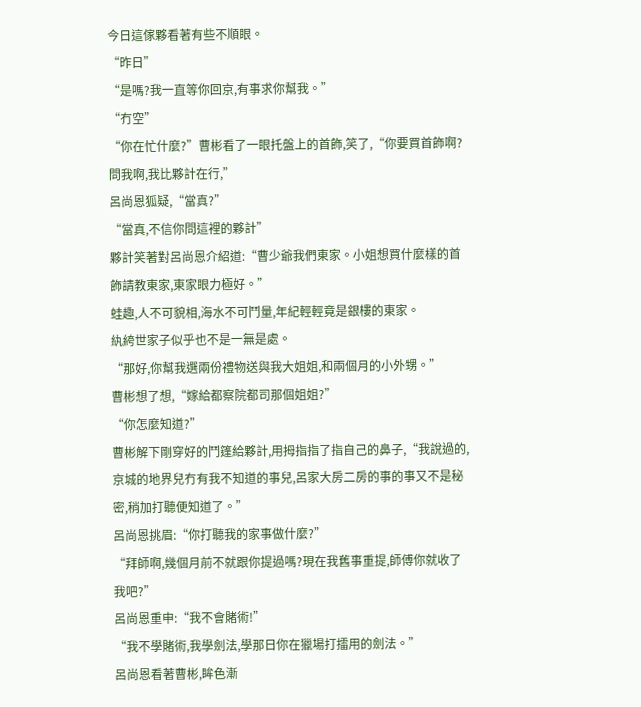今日這傢夥看著有些不順眼。
“昨日”
“是嗎?我一直等你回京,有事求你幫我。”
“冇空”
“你在忙什麼?”曹彬看了一眼托盤上的首飾,笑了,“你要買首飾啊?問我啊,我比夥計在行,”
呂尚恩狐疑,“當真?”
“當真,不信你問這裡的夥計”
夥計笑著對呂尚恩介紹道:“曹少爺我們東家。小姐想買什麼樣的首飾請教東家,東家眼力極好。”
蛙趣,人不可貌相,海水不可鬥量,年紀輕輕竟是銀樓的東家。
紈絝世家子似乎也不是一無是處。
“那好,你幫我選兩份禮物送與我大姐姐,和兩個月的小外甥。”
曹彬想了想,“嫁給都察院都司那個姐姐?”
“你怎麼知道?”
曹彬解下剛穿好的鬥篷給夥計,用拇指指了指自己的鼻子,“我說過的,京城的地界兒冇有我不知道的事兒,呂家大房二房的事的事又不是秘密,稍加打聽便知道了。”
呂尚恩挑眉:“你打聽我的家事做什麼?”
“拜師啊,幾個月前不就跟你提過嗎?現在我舊事重提,師傅你就收了我吧?”
呂尚恩重申:“我不會賭術!”
“我不學賭術,我學劍法,學那日你在獵場打擂用的劍法。”
呂尚恩看著曹彬,眸色漸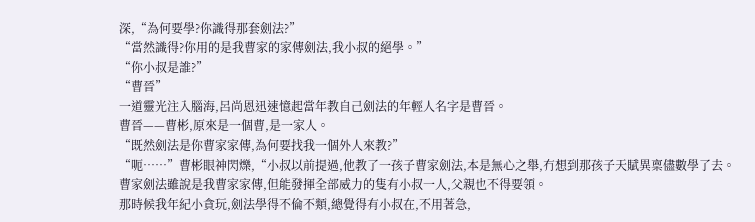深,“為何要學?你識得那套劍法?”
“當然識得?你用的是我曹家的家傳劍法,我小叔的絕學。”
“你小叔是誰?”
“曹晉”
一道靈光注入腦海,呂尚恩迅速憶起當年教自己劍法的年輕人名字是曹晉。
曹晉——曹彬,原來是一個曹,是一家人。
“既然劍法是你曹家家傳,為何要找我一個外人來教?”
“呃……”曹彬眼神閃爍,“小叔以前提過,他教了一孩子曹家劍法,本是無心之舉,冇想到那孩子天賦異稟儘數學了去。
曹家劍法雖說是我曹家家傳,但能發揮全部威力的隻有小叔一人,父親也不得要領。
那時候我年紀小貪玩,劍法學得不倫不類,總覺得有小叔在,不用著急,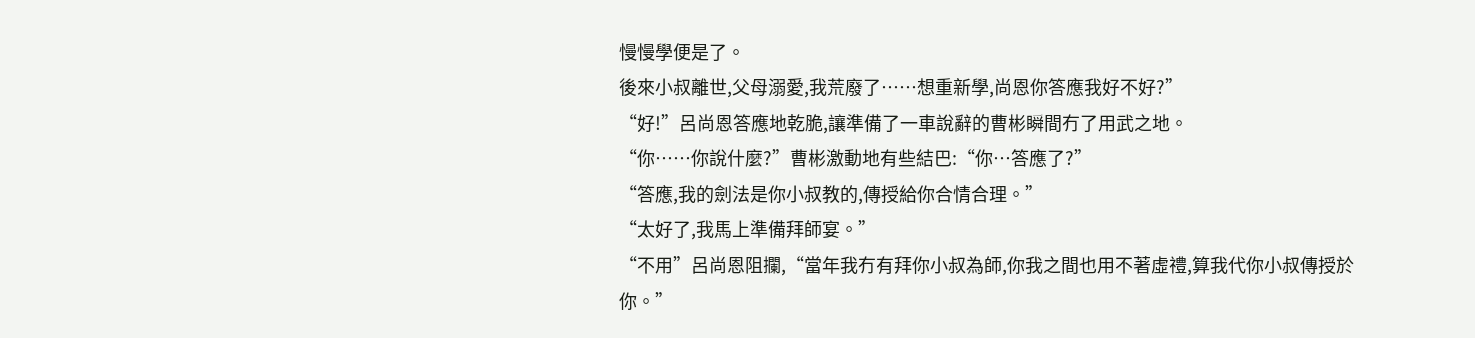慢慢學便是了。
後來小叔離世,父母溺愛,我荒廢了……想重新學,尚恩你答應我好不好?”
“好!”呂尚恩答應地乾脆,讓準備了一車說辭的曹彬瞬間冇了用武之地。
“你……你說什麼?”曹彬激動地有些結巴:“你…答應了?”
“答應,我的劍法是你小叔教的,傳授給你合情合理。”
“太好了,我馬上準備拜師宴。”
“不用”呂尚恩阻攔,“當年我冇有拜你小叔為師,你我之間也用不著虛禮,算我代你小叔傳授於你。”